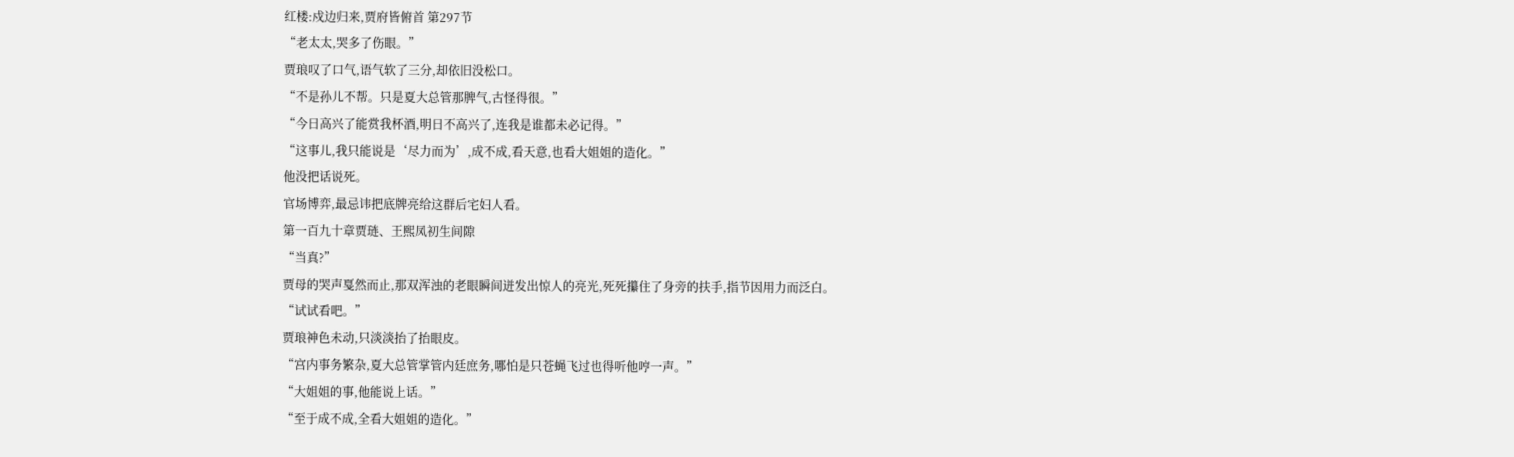红楼:戍边归来,贾府皆俯首 第297节
“老太太,哭多了伤眼。”
贾琅叹了口气,语气软了三分,却依旧没松口。
“不是孙儿不帮。只是夏大总管那脾气,古怪得很。”
“今日高兴了能赏我杯酒,明日不高兴了,连我是谁都未必记得。”
“这事儿,我只能说是‘尽力而为’,成不成,看天意,也看大姐姐的造化。”
他没把话说死。
官场博弈,最忌讳把底牌亮给这群后宅妇人看。
第一百九十章贾琏、王熙凤初生间隙
“当真?”
贾母的哭声戛然而止,那双浑浊的老眼瞬间迸发出惊人的亮光,死死攥住了身旁的扶手,指节因用力而泛白。
“试试看吧。”
贾琅神色未动,只淡淡抬了抬眼皮。
“宫内事务繁杂,夏大总管掌管内廷庶务,哪怕是只苍蝇飞过也得听他哼一声。”
“大姐姐的事,他能说上话。”
“至于成不成,全看大姐姐的造化。”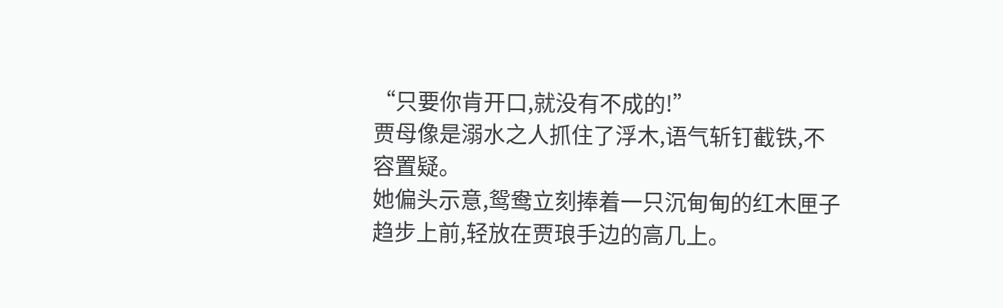“只要你肯开口,就没有不成的!”
贾母像是溺水之人抓住了浮木,语气斩钉截铁,不容置疑。
她偏头示意,鸳鸯立刻捧着一只沉甸甸的红木匣子趋步上前,轻放在贾琅手边的高几上。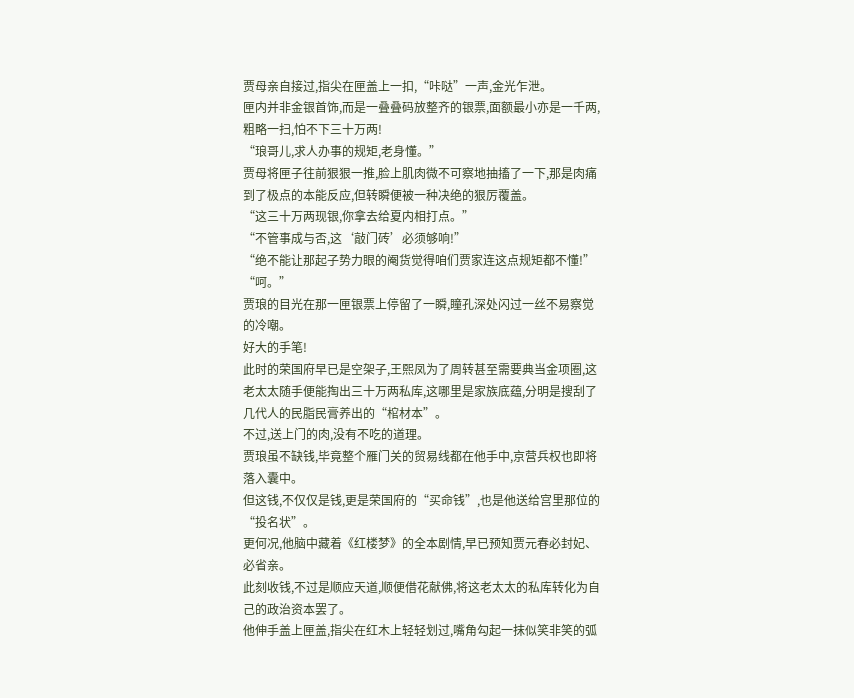贾母亲自接过,指尖在匣盖上一扣,“咔哒”一声,金光乍泄。
匣内并非金银首饰,而是一叠叠码放整齐的银票,面额最小亦是一千两,粗略一扫,怕不下三十万两!
“琅哥儿,求人办事的规矩,老身懂。”
贾母将匣子往前狠狠一推,脸上肌肉微不可察地抽搐了一下,那是肉痛到了极点的本能反应,但转瞬便被一种决绝的狠厉覆盖。
“这三十万两现银,你拿去给夏内相打点。”
“不管事成与否,这‘敲门砖’必须够响!”
“绝不能让那起子势力眼的阉货觉得咱们贾家连这点规矩都不懂!”
“呵。”
贾琅的目光在那一匣银票上停留了一瞬,瞳孔深处闪过一丝不易察觉的冷嘲。
好大的手笔!
此时的荣国府早已是空架子,王熙凤为了周转甚至需要典当金项圈,这老太太随手便能掏出三十万两私库,这哪里是家族底蕴,分明是搜刮了几代人的民脂民膏养出的“棺材本”。
不过,送上门的肉,没有不吃的道理。
贾琅虽不缺钱,毕竟整个雁门关的贸易线都在他手中,京营兵权也即将落入囊中。
但这钱,不仅仅是钱,更是荣国府的“买命钱”,也是他送给宫里那位的“投名状”。
更何况,他脑中藏着《红楼梦》的全本剧情,早已预知贾元春必封妃、必省亲。
此刻收钱,不过是顺应天道,顺便借花献佛,将这老太太的私库转化为自己的政治资本罢了。
他伸手盖上匣盖,指尖在红木上轻轻划过,嘴角勾起一抹似笑非笑的弧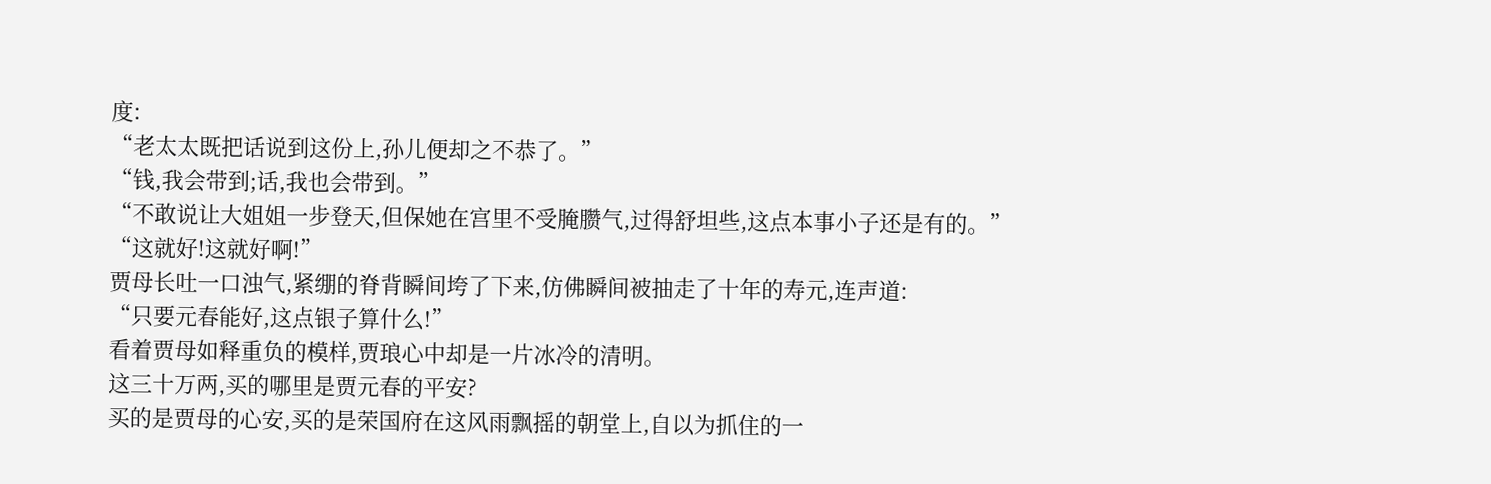度:
“老太太既把话说到这份上,孙儿便却之不恭了。”
“钱,我会带到;话,我也会带到。”
“不敢说让大姐姐一步登天,但保她在宫里不受腌臜气,过得舒坦些,这点本事小子还是有的。”
“这就好!这就好啊!”
贾母长吐一口浊气,紧绷的脊背瞬间垮了下来,仿佛瞬间被抽走了十年的寿元,连声道:
“只要元春能好,这点银子算什么!”
看着贾母如释重负的模样,贾琅心中却是一片冰冷的清明。
这三十万两,买的哪里是贾元春的平安?
买的是贾母的心安,买的是荣国府在这风雨飘摇的朝堂上,自以为抓住的一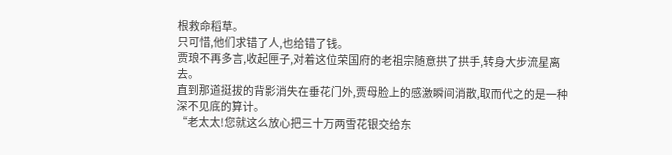根救命稻草。
只可惜,他们求错了人,也给错了钱。
贾琅不再多言,收起匣子,对着这位荣国府的老祖宗随意拱了拱手,转身大步流星离去。
直到那道挺拔的背影消失在垂花门外,贾母脸上的感激瞬间消散,取而代之的是一种深不见底的算计。
“老太太!您就这么放心把三十万两雪花银交给东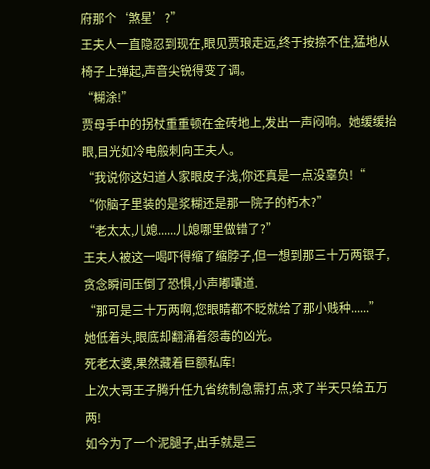府那个‘煞星’?”
王夫人一直隐忍到现在,眼见贾琅走远,终于按捺不住,猛地从椅子上弹起,声音尖锐得变了调。
“糊涂!”
贾母手中的拐杖重重顿在金砖地上,发出一声闷响。她缓缓抬眼,目光如冷电般刺向王夫人。
“我说你这妇道人家眼皮子浅,你还真是一点没辜负!“
“你脑子里装的是浆糊还是那一院子的朽木?”
“老太太,儿媳......儿媳哪里做错了?”
王夫人被这一喝吓得缩了缩脖子,但一想到那三十万两银子,贪念瞬间压倒了恐惧,小声嘟囔道.
“那可是三十万两啊,您眼睛都不眨就给了那小贱种......”
她低着头,眼底却翻涌着怨毒的凶光。
死老太婆,果然藏着巨额私库!
上次大哥王子腾升任九省统制急需打点,求了半天只给五万两!
如今为了一个泥腿子,出手就是三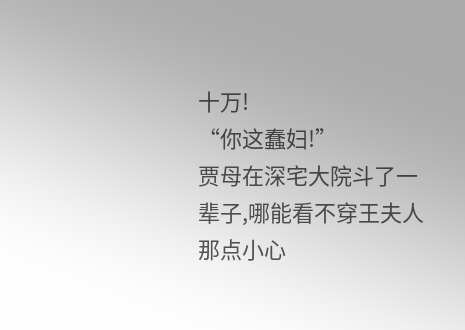十万!
“你这蠢妇!”
贾母在深宅大院斗了一辈子,哪能看不穿王夫人那点小心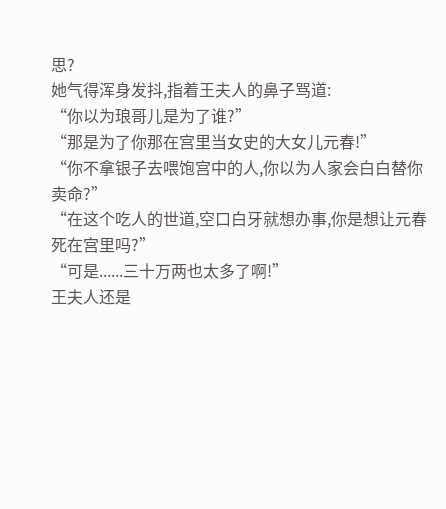思?
她气得浑身发抖,指着王夫人的鼻子骂道:
“你以为琅哥儿是为了谁?”
“那是为了你那在宫里当女史的大女儿元春!”
“你不拿银子去喂饱宫中的人,你以为人家会白白替你卖命?”
“在这个吃人的世道,空口白牙就想办事,你是想让元春死在宫里吗?”
“可是......三十万两也太多了啊!”
王夫人还是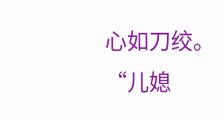心如刀绞。
“儿媳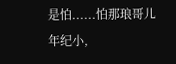是怕......怕那琅哥儿年纪小,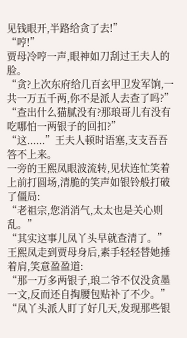见钱眼开,半路给贪了去!”
“哼!”
贾母冷哼一声,眼神如刀刮过王夫人的脸。
“贪?上次东府给几百玄甲卫发军饷,一共一万五千两,你不是派人去查了吗?”
“查出什么猫腻没有?那琅哥儿有没有吃哪怕一两银子的回扣?”
“这......”王夫人顿时语塞,支支吾吾答不上来。
一旁的王熙凤眼波流转,见状连忙笑着上前打圆场,清脆的笑声如银铃般打破了僵局:
“老祖宗,您消消气,太太也是关心则乱。”
“其实这事儿凤丫头早就查清了。”
王熙凤走到贾母身后,素手轻轻替她捶着肩,笑意盈盈道:
“那一万多两银子,琅二爷不仅没贪墨一文,反而还自掏腰包贴补了不少。”
“凤丫头派人盯了好几天,发现那些银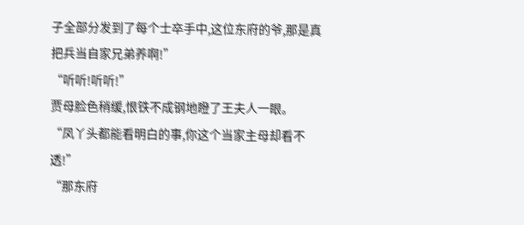子全部分发到了每个士卒手中,这位东府的爷,那是真把兵当自家兄弟养啊!”
“听听!听听!”
贾母脸色稍缓,恨铁不成钢地瞪了王夫人一眼。
“凤丫头都能看明白的事,你这个当家主母却看不透!”
“那东府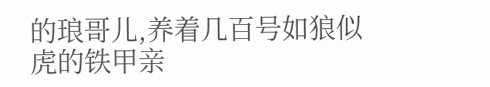的琅哥儿,养着几百号如狼似虎的铁甲亲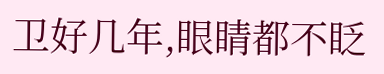卫好几年,眼睛都不眨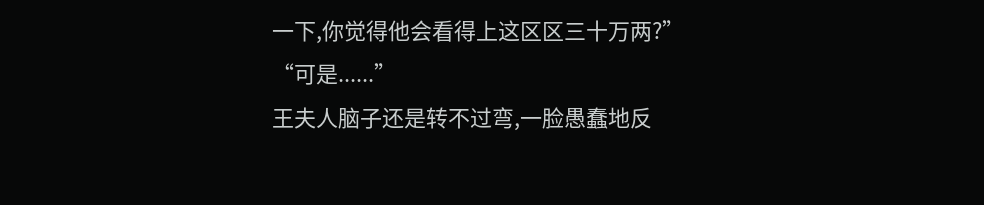一下,你觉得他会看得上这区区三十万两?”
“可是......”
王夫人脑子还是转不过弯,一脸愚蠢地反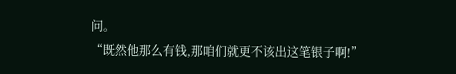问。
“既然他那么有钱,那咱们就更不该出这笔银子啊!”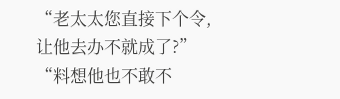“老太太您直接下个令,让他去办不就成了?”
“料想他也不敢不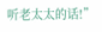听老太太的话!”